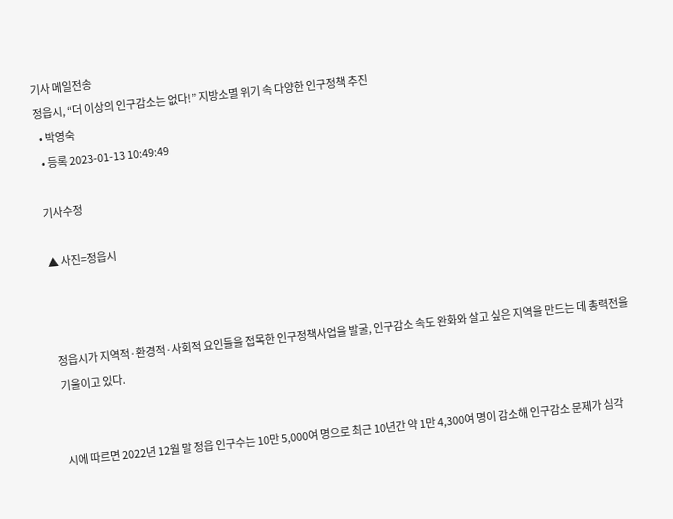기사 메일전송
정읍시, “더 이상의 인구감소는 없다!” 지방소멸 위기 속 다양한 인구정책 추진
  • 박영숙
  • 등록 2023-01-13 10:49:49

기사수정

▲ 사진=정읍시



정읍시가 지역적·환경적·사회적 요인들을 접목한 인구정책사업을 발굴, 인구감소 속도 완화와 살고 싶은 지역을 만드는 데 총력전을 기울이고 있다.


시에 따르면 2022년 12월 말 정읍 인구수는 10만 5,000여 명으로 최근 10년간 약 1만 4,300여 명이 감소해 인구감소 문제가 심각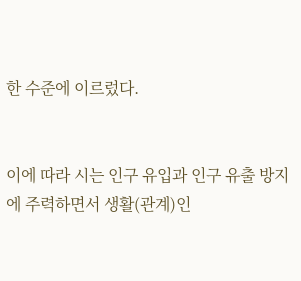한 수준에 이르렀다.


이에 따라 시는 인구 유입과 인구 유출 방지에 주력하면서 생활(관계)인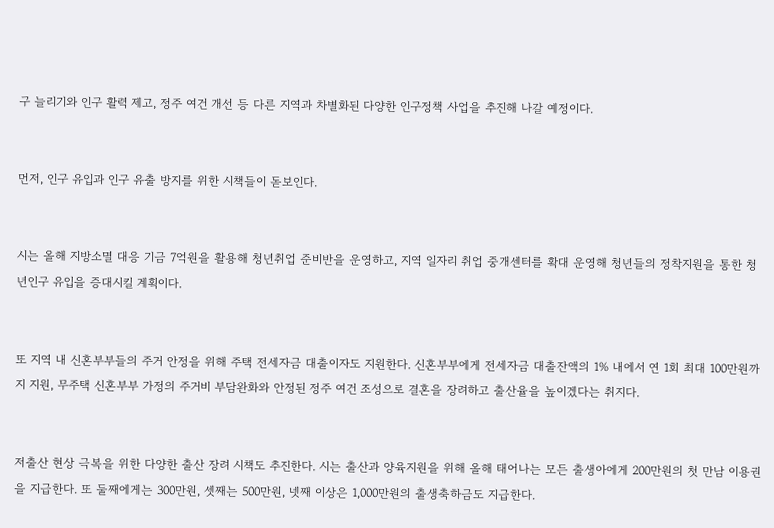구 늘리기와 인구 활력 제고, 정주 여건 개선 등 다른 지역과 차별화된 다양한 인구정책 사업을 추진해 나갈 예정이다.


먼저, 인구 유입과 인구 유출 방지를 위한 시책들이 돋보인다.


시는 올해 지방소멸 대응 기금 7억원을 활용해 청년취업 준비반을 운영하고, 지역 일자리 취업 중개센터를 확대 운영해 청년들의 정착지원을 통한 청년인구 유입을 증대시킬 계획이다.


또 지역 내 신혼부부들의 주거 안정을 위해 주택 전세자금 대출이자도 지원한다. 신혼부부에게 전세자금 대출잔액의 1% 내에서 연 1회 최대 100만원까지 지원, 무주택 신혼부부 가정의 주거비 부담완화와 안정된 정주 여건 조성으로 결혼을 장려하고 출산율을 높이겠다는 취지다.


저출산 현상 극복을 위한 다양한 출산 장려 시책도 추진한다. 시는 출산과 양육지원을 위해 올해 태어나는 모든 출생아에게 200만원의 첫 만남 이용권을 지급한다. 또 둘째에게는 300만원, 셋째는 500만원, 넷째 이상은 1,000만원의 출생축하금도 지급한다.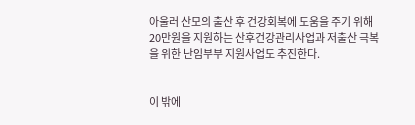아울러 산모의 출산 후 건강회복에 도움을 주기 위해 20만원을 지원하는 산후건강관리사업과 저출산 극복을 위한 난임부부 지원사업도 추진한다.


이 밖에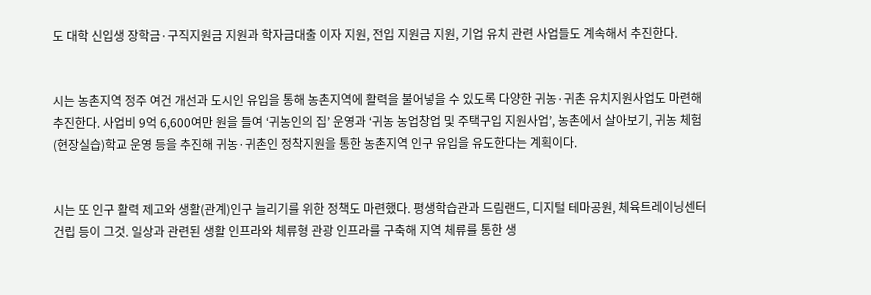도 대학 신입생 장학금·구직지원금 지원과 학자금대출 이자 지원, 전입 지원금 지원, 기업 유치 관련 사업들도 계속해서 추진한다.


시는 농촌지역 정주 여건 개선과 도시인 유입을 통해 농촌지역에 활력을 불어넣을 수 있도록 다양한 귀농·귀촌 유치지원사업도 마련해 추진한다. 사업비 9억 6,600여만 원을 들여 ‘귀농인의 집’ 운영과 ‘귀농 농업창업 및 주택구입 지원사업’, 농촌에서 살아보기, 귀농 체험(현장실습)학교 운영 등을 추진해 귀농·귀촌인 정착지원을 통한 농촌지역 인구 유입을 유도한다는 계획이다.


시는 또 인구 활력 제고와 생활(관계)인구 늘리기를 위한 정책도 마련했다. 평생학습관과 드림랜드, 디지털 테마공원, 체육트레이닝센터 건립 등이 그것. 일상과 관련된 생활 인프라와 체류형 관광 인프라를 구축해 지역 체류를 통한 생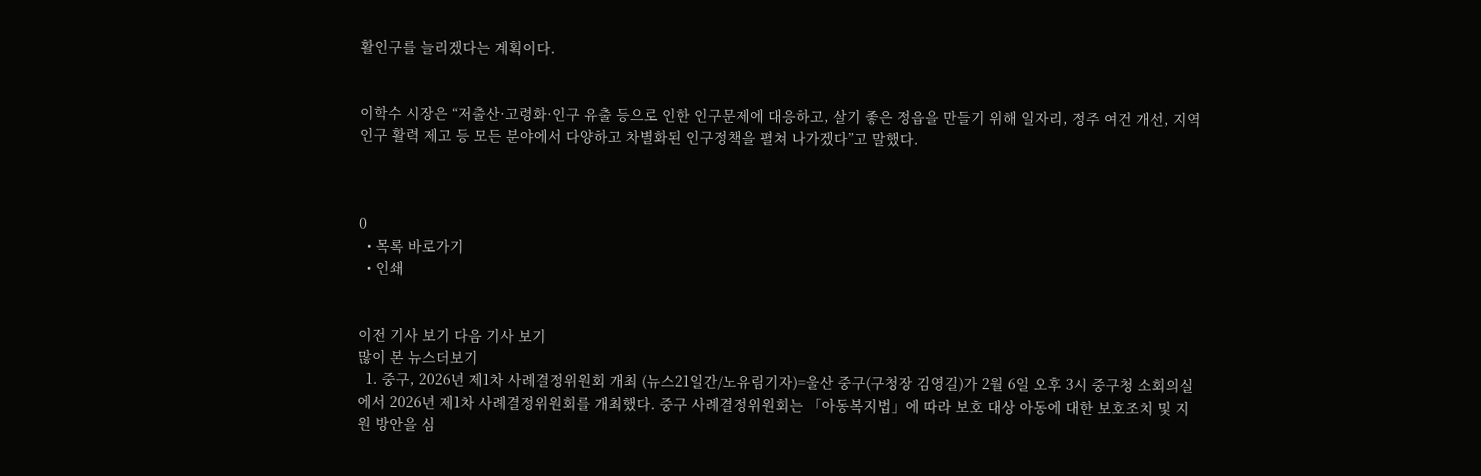활인구를 늘리겠다는 계획이다.


이학수 시장은 “저출산·고령화·인구 유출 등으로 인한 인구문제에 대응하고, 살기 좋은 정읍을 만들기 위해 일자리, 정주 여건 개선, 지역 인구 활력 제고 등 모든 분야에서 다양하고 차별화된 인구정책을 펼쳐 나가겠다”고 말했다.



0
  • 목록 바로가기
  • 인쇄


이전 기사 보기 다음 기사 보기
많이 본 뉴스더보기
  1. 중구, 2026년 제1차 사례결정위원회 개최 (뉴스21일간/노유림기자)=울산 중구(구청장 김영길)가 2월 6일 오후 3시 중구청 소회의실에서 2026년 제1차 사례결정위원회를 개최했다. 중구 사례결정위원회는 「아동복지법」에 따라 보호 대상 아동에 대한 보호조치 및 지원 방안을 심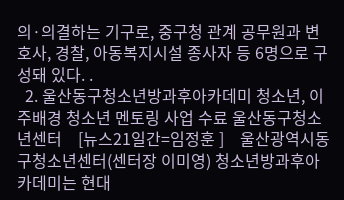의·의결하는 기구로, 중구청 관계 공무원과 변호사, 경찰, 아동복지시설 종사자 등 6명으로 구성돼 있다. .
  2. 울산동구청소년방과후아카데미 청소년, 이주배경 청소년 멘토링 사업 수료 울산동구청소년센터    [뉴스21일간=임정훈 ]    울산광역시동구청소년센터(센터장 이미영) 청소년방과후아카데미는 현대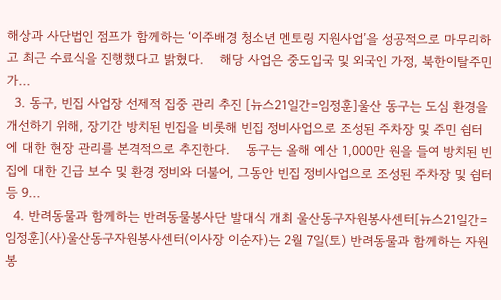해상과 사단법인 점프가 함께하는 ‘이주배경 청소년 멘토링 지원사업’을 성공적으로 마무리하고 최근 수료식을 진행했다고 밝혔다.    해당 사업은 중도입국 및 외국인 가정, 북한이탈주민 가...
  3. 동구, 빈집 사업장 선제적 집중 관리 추진 [뉴스21일간=임정훈]울산 동구는 도심 환경을 개선하기 위해, 장기간 방치된 빈집을 비롯해 빈집 정비사업으로 조성된 주차장 및 주민 쉼터에 대한 현장 관리를 본격적으로 추진한다.    동구는 올해 예산 1,000만 원을 들여 방치된 빈집에 대한 긴급 보수 및 환경 정비와 더불어, 그동안 빈집 정비사업으로 조성된 주차장 및 쉼터 등 9...
  4. 반려동물과 함께하는 반려동물봉사단 발대식 개최 울산동구자원봉사센터[뉴스21일간=임정훈](사)울산동구자원봉사센터(이사장 이순자)는 2월 7일(토) 반려동물과 함께하는 자원봉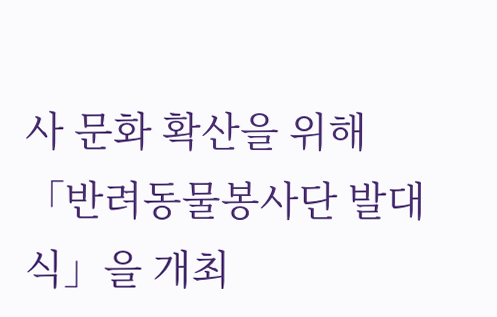사 문화 확산을 위해「반려동물봉사단 발대식」을 개최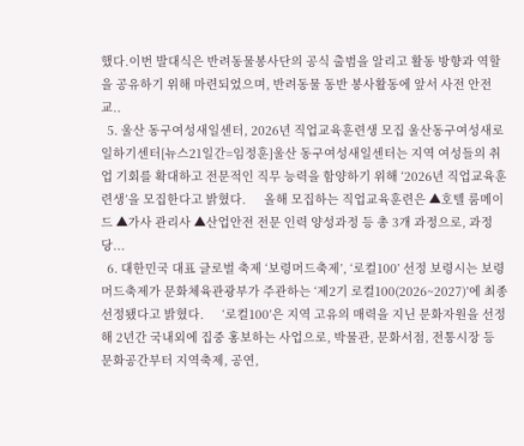했다.이번 발대식은 반려동물봉사단의 공식 출범을 알리고 활동 방향과 역할을 공유하기 위해 마련되었으며, 반려동물 동반 봉사활동에 앞서 사전 안전교..
  5. 울산 동구여성새일센터, 2026년 직업교육훈련생 모집 울산동구여성새로일하기센터[뉴스21일간=임정훈]울산 동구여성새일센터는 지역 여성들의 취업 기회를 확대하고 전문적인 직무 능력을 함양하기 위해 ‘2026년 직업교육훈련생’을 모집한다고 밝혔다.      올해 모집하는 직업교육훈련은 ▲호텔 룸메이드 ▲가사 관리사 ▲산업안전 전문 인력 양성과정 등 총 3개 과정으로, 과정당...
  6. 대한민국 대표 글로벌 축제 ‘보령머드축제’, ‘로컬100’ 선정 보령시는 보령머드축제가 문화체육관광부가 주관하는 ‘제2기 로컬100(2026~2027)’에 최종 선정됐다고 밝혔다.      ‘로컬100’은 지역 고유의 매력을 지닌 문화자원을 선정해 2년간 국내외에 집중 홍보하는 사업으로, 박물관, 문화서점, 전통시장 등 문화공간부터 지역축제, 공연,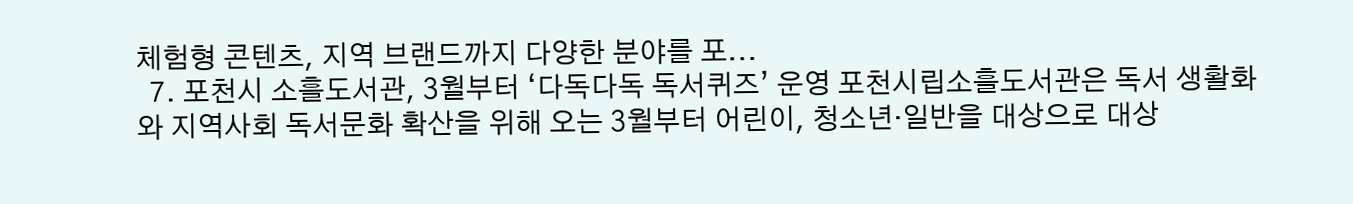체험형 콘텐츠, 지역 브랜드까지 다양한 분야를 포...
  7. 포천시 소흘도서관, 3월부터 ‘다독다독 독서퀴즈’ 운영 포천시립소흘도서관은 독서 생활화와 지역사회 독서문화 확산을 위해 오는 3월부터 어린이, 청소년·일반을 대상으로 대상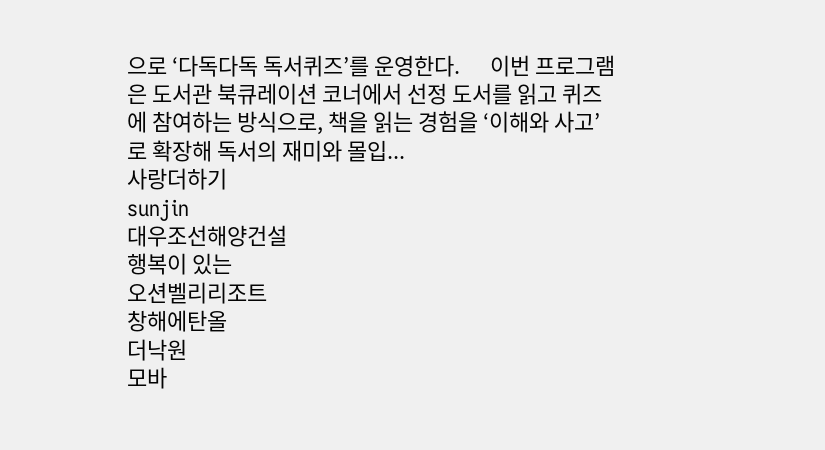으로 ‘다독다독 독서퀴즈’를 운영한다.      이번 프로그램은 도서관 북큐레이션 코너에서 선정 도서를 읽고 퀴즈에 참여하는 방식으로, 책을 읽는 경험을 ‘이해와 사고’로 확장해 독서의 재미와 몰입...
사랑더하기
sunjin
대우조선해양건설
행복이 있는
오션벨리리조트
창해에탄올
더낙원
모바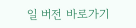일 버전 바로가기